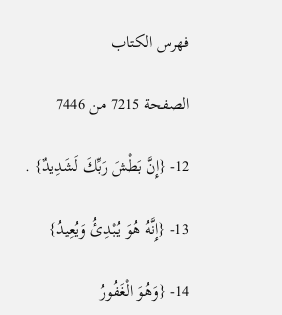فهرس الكتاب

الصفحة 7215 من 7446

12- {إِنَّ بَطْشَ رَبِّكَ لَشَدِيدٌ} .

13- {إِنَّهُ هُوَ يُبْدِئُ وَيُعِيدُ}

14- {وَهُوَ الْغَفُورُ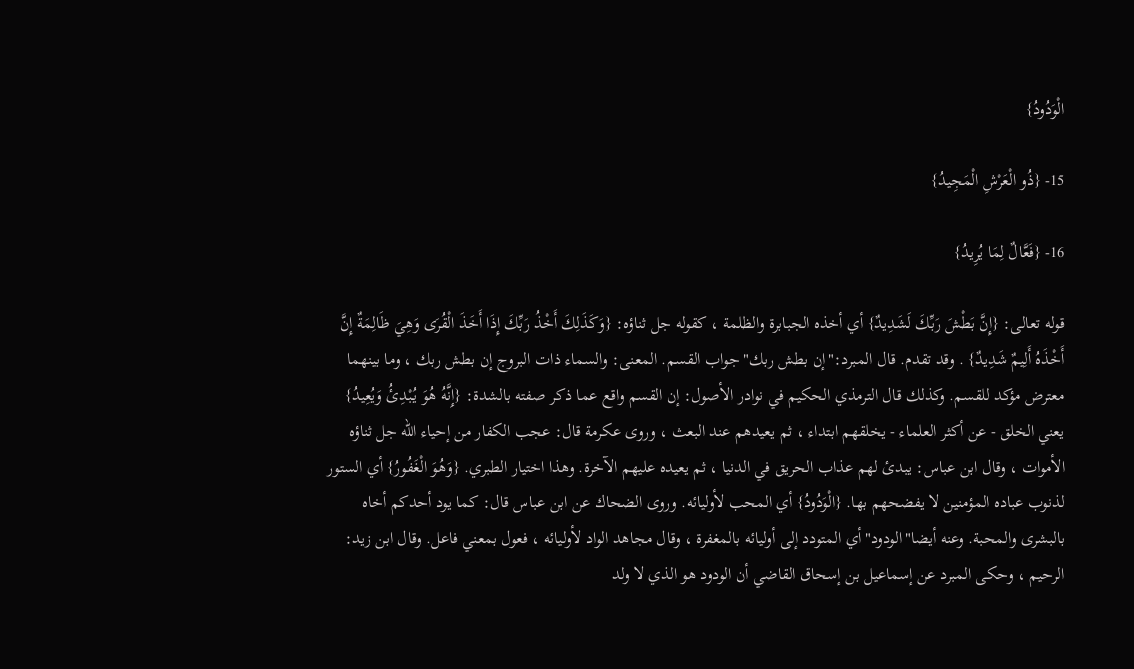الْوَدُودُ}

15- {ذُو الْعَرْشِ الْمَجِيدُ}

16- {فَعَّالٌ لِمَا يُرِيدُ}

قوله تعالى: {إِنَّ بَطْشَ رَبِّكَ لَشَدِيدٌ} أي أخذه الجبابرة والظلمة ، كقوله جل ثناؤه: {وَكَذَلِكَ أَخْذُ رَبِّكَ إِذَا أَخَذَ الْقُرَى وَهِيَ ظَالِمَةٌ إِنَّ أَخْذَهُ أَلِيمٌ شَدِيدٌ} . وقد تقدم. قال المبرد:"إن بطش ربك"جواب القسم. المعنى: والسماء ذات البروج إن بطش ربك ، وما بينهما معترض مؤكد للقسم. وكذلك قال الترمذي الحكيم في نوادر الأصول: إن القسم واقع عما ذكر صفته بالشدة: {إِنَّهُ هُوَ يُبْدِئُ وَيُعِيدُ} يعني الخلق - عن أكثر العلماء - يخلقهم ابتداء ، ثم يعيدهم عند البعث ، وروى عكرمة قال: عجب الكفار من إحياء الله جل ثناؤه الأموات ، وقال ابن عباس: يبدئ لهم عذاب الحريق في الدنيا ، ثم يعيده عليهم الآخرة. وهذا اختيار الطبري. {وَهُوَ الْغَفُورُ} أي الستور لذنوب عباده المؤمنين لا يفضحهم بها. {الْوَدُودُ} أي المحب لأوليائه. وروى الضحاك عن ابن عباس قال: كما يود أحدكم أخاه بالبشرى والمحبة. وعنه أيضا"الودود"أي المتودد إلى أوليائه بالمغفرة ، وقال مجاهد الواد لأوليائه ، فعول بمعني فاعل. وقال ابن زيد: الرحيم ، وحكى المبرد عن إسماعيل بن إسحاق القاضي أن الودود هو الذي لا ولد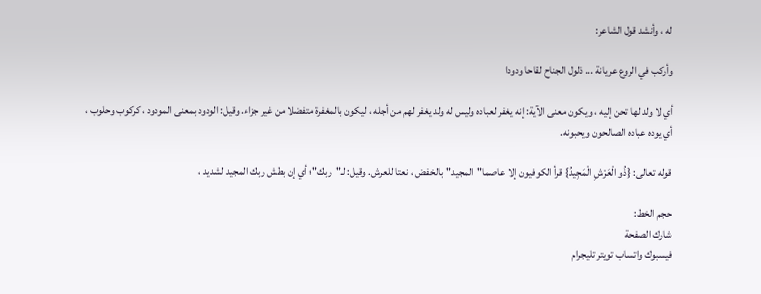له ، وأنشد قول الشاعر:

وأركب في الروع عريانة ... ذلول الجناح لقاحا ودودا

أي لا ولد لها تحن إليه ، ويكون معنى الآية: إنه يغفر لعباده وليس له ولد يغفر لهم من أجله ، ليكون بالمغفرة متفضلا من غير جزاء. وقيل: الودود بمعنى المودود ، كركوب وحلوب ، أي يوده عباده الصالحون ويحبونه.

قوله تعالى: {ذُو الْعَرْشِ الْمَجِيدُ} قرأ الكوفيون إلا عاصما"المجيد"بالخفض ، نعتا للعرش. وقيل: لـ"ربك"؛ أي إن بطش ربك المجيد لشديد ،

حجم الخط:
شارك الصفحة
فيسبوك واتساب تويتر تليجرام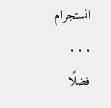انستجرام
. . .
فضلًا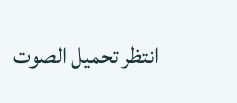انتظر تحميل الصوت